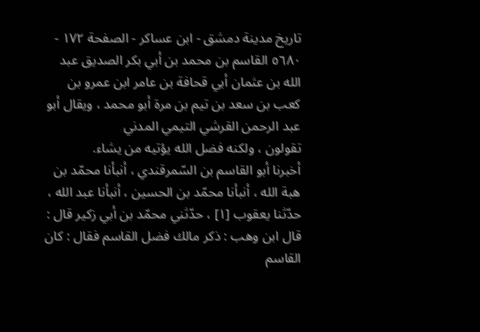تاريخ مدينة دمشق - ابن عساكر - الصفحة ١٧٢ - ٥٦٨٠ القاسم بن محمد بن أبي بكر الصديق عبد الله بن عثمان أبي قحافة بن عامر ابن عمرو بن كعب بن سعد بن تيم بن مرة أبو محمد ، ويقال أبو عبد الرحمن القرشي التيمي المدني
تقولون ، ولكنه فضل الله يؤتيه من يشاء.
أخبرنا أبو القاسم بن السّمرقندي ، أنبأنا محمّد بن هبة الله ، أنبأنا محمّد بن الحسين ، أنبأنا عبد الله ، حدّثنا يعقوب [١] ، حدّثني محمّد بن أبي زكير قال : قال ابن وهب : ذكر مالك فضل القاسم فقال : كان القاسم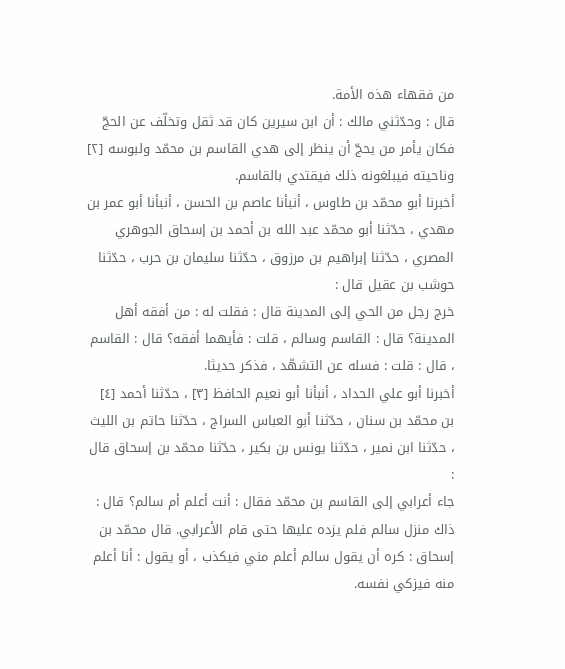من فقهاء هذه الأمة.
قال : وحدّثني مالك : أن ابن سيرين كان قد ثقل وتخلّف عن الحجّ فكان يأمر من يحجّ أن ينظر إلى هدي القاسم بن محمّد ولبوسه [٢] وناحيته فيبلغونه ذلك فيقتدي بالقاسم.
أخبرنا أبو محمّد بن طاوس ، أنبأنا عاصم بن الحسن ، أنبأنا أبو عمر بن مهدي ، حدّثنا أبو محمّد عبد الله بن أحمد بن إسحاق الجوهري المصري ، حدّثنا إبراهيم بن مرزوق ، حدّثنا سليمان بن حرب ، حدّثنا حوشب بن عقيل قال :
خرج رجل من الحي إلى المدينة قال : فقلت له : من أفقه أهل المدينة؟ قال : القاسم وسالم ، قلت : فأيهما أفقه؟ قال : القاسم ، قال : قلت : فسله عن التشهّد ، فذكر حديثا.
أخبرنا أبو علي الحداد ، أنبأنا أبو نعيم الحافظ [٣] ، حدّثنا أحمد [٤] بن محمّد بن سنان ، حدّثنا أبو العباس السراج ، حدّثنا حاتم بن الليث ، حدّثنا ابن نمير ، حدّثنا يونس بن بكير ، حدّثنا محمّد بن إسحاق قال :
جاء أعرابي إلى القاسم بن محمّد فقال : أنت أعلم أم سالم؟ قال : ذاك منزل سالم فلم يزده عليها حتى قام الأعرابي. قال محمّد بن إسحاق : كره أن يقول سالم أعلم مني فيكذب ، أو يقول : أنا أعلم منه فيزكي نفسه.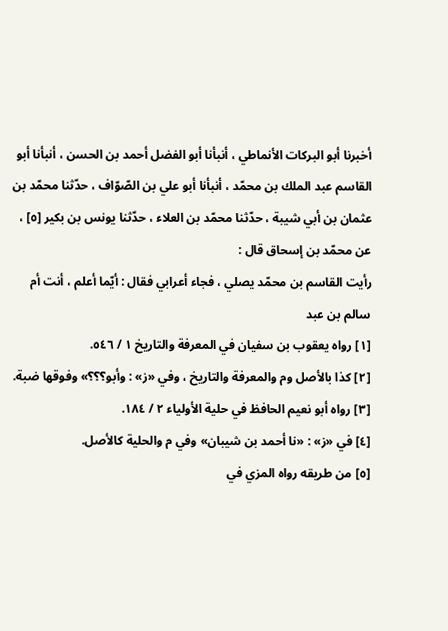أخبرنا أبو البركات الأنماطي ، أنبأنا أبو الفضل أحمد بن الحسن ، أنبأنا أبو القاسم عبد الملك بن محمّد ، أنبأنا أبو علي بن الصّوّاف ، حدّثنا محمّد بن عثمان بن أبي شيبة ، حدّثنا محمّد بن العلاء ، حدّثنا يونس بن بكير [٥] ، عن محمّد بن إسحاق قال :
رأيت القاسم بن محمّد يصلي ، فجاء أعرابي فقال : أيّما أعلم ، أنت أم سالم بن عبد
[١] رواه يعقوب بن سفيان في المعرفة والتاريخ ١ / ٥٤٦.
[٢] كذا بالأصل وم والمعرفة والتاريخ ، وفي «ز» : وأبو؟؟؟» وفوقها ضبة.
[٣] رواه أبو نعيم الحافظ في حلية الأولياء ٢ / ١٨٤.
[٤] في «ز» : «نا أحمد بن شيبان» وفي م والحلية كالأصل.
[٥] من طريقه رواه المزي في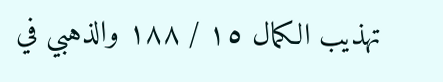تهذيب الكمال ١٥ / ١٨٨ والذهبي في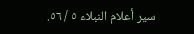سير أعلام النبلاء ٥ / ٥٦.